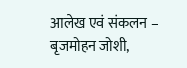आलेख एवं संकलन – बृजमोहन जोशी,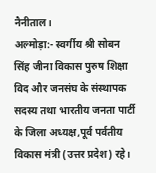नैनीताल।
अल्मोड़ा:- स्वर्गीय श्री सोबन सिंह जीना विकास पुरुष शिक्षा विद और जनसंघ के संस्थापक सदस्य तथा भारतीय जनता पार्टी के जिला अध्यक्ष,पूर्व पर्वतीय विकास मंत्री (उत्तर प्रदेश) रहे।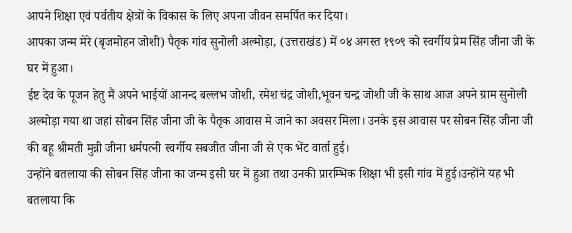आपने शिक्षा एवं पर्वतीय क्षेत्रों के विकास के लिए अपना जीवन समर्पित कर दिया।
आपका जन्म मेरे (बृजमोहन जोशी) पैतृक गांव सुनोली अल्मोड़ा, (उत्तराखंड) में ०४ अगस्त १९०९ को स्वर्गीय प्रेम सिंह जीना जी के घर में हुआ।
ईष्ट देव के पूजन हेतु मैं अपने भाईयों आनन्द बल्लभ जोशी, रमेश चंद्र जोशी,भूवन चन्द्र जोशी जी के साथ आज अपने ग्राम सुनोली अल्मोड़ा गया था जहां सोबन सिंह जीना जी के पैतृक आवास मे जाने का अवसर मिला। उनके इस आवास पर सोबन सिंह जीना जी की बहू श्रीमती मुन्नी जीना धर्मपत्नी स्वर्गीय सबजीत जीना जी से एक भेंट वार्ता हुई।
उन्होंने बतलाया की सोबन सिंह जीना का जन्म इसी घर में हुआ तथा उनकी प्रारम्भिक शिक्षा भी इसी गांव में हुई।उन्होंने यह भी बतलाया कि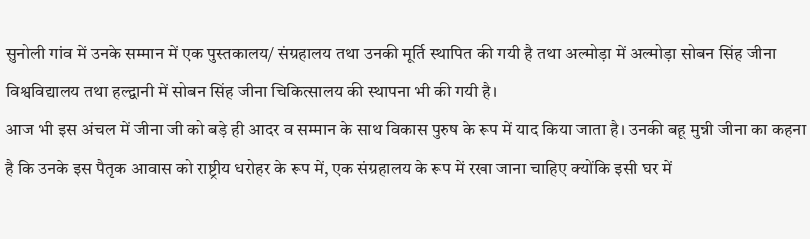सुनोली गांव में उनके सम्मान में एक पुस्तकालय/ संग्रहालय तथा उनकी मूर्ति स्थापित की गयी है तथा अल्मोड़ा में अल्मोड़ा सोबन सिंह जीना विश्वविद्यालय तथा हल्द्वानी में सोबन सिंह जीना चिकित्सालय की स्थापना भी की गयी है।
आज भी इस अंचल में जीना जी को बड़े ही आदर व सम्मान के साथ विकास पुरुष के रूप में याद किया जाता है। उनकी बहू मुन्नी जीना का कहना है कि उनके इस पैतृक आवास को राष्ट्रीय धरोहर के रूप में, एक संग्रहालय के रूप में रखा जाना चाहिए क्योंकि इसी घर में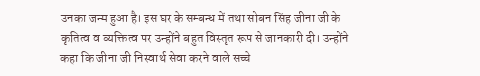उनका जन्म हुआ है। इस घर के सम्बन्ध में तथा सोबन सिंह जीना जी के कृतित्व व व्यक्तित्व पर उन्होंने बहुत विस्तृत रूप से जानकारी दी। उन्होंने कहा कि जीना जी निस्वार्थ सेवा करने वाले सच्चे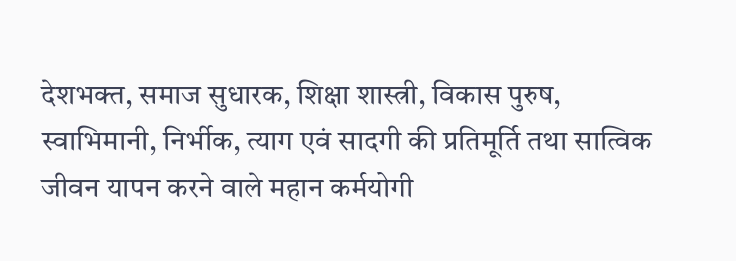देशभक्त, समाज सुधारक, शिक्षा शास्त्री, विकास पुरुष, स्वाभिमानी, निर्भीक, त्याग एवं सादगी की प्रतिमूर्ति तथा सात्विक जीवन यापन करने वाले महान कर्मयोगी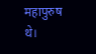महापुरुष थे।